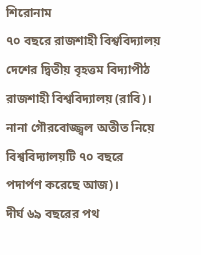শিরোনাম
৭০ বছরে রাজশাহী বিশ্ববিদ্যালয়
দেশের দ্বিতীয় বৃহত্তম বিদ্যাপীঠ রাজশাহী বিশ্ববিদ্যালয় (রাবি)। নানা গৌরবোজ্জ্বল অতীত নিয়ে বিশ্ববিদ্যালয়টি ৭০ বছরে পদার্পণ করেছে আজ)।
দীর্ঘ ৬৯ বছরের পথ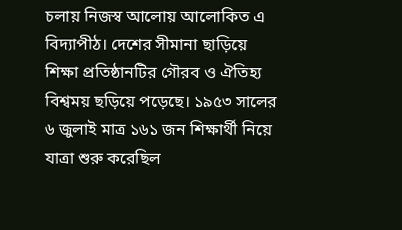চলায় নিজস্ব আলোয় আলোকিত এ বিদ্যাপীঠ। দেশের সীমানা ছাড়িয়ে শিক্ষা প্রতিষ্ঠানটির গৌরব ও ঐতিহ্য বিশ্বময় ছড়িয়ে পড়েছে। ১৯৫৩ সালের ৬ জুলাই মাত্র ১৬১ জন শিক্ষার্থী নিয়ে যাত্রা শুরু করেছিল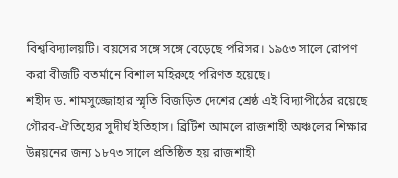বিশ্ববিদ্যালয়টি। বয়সের সঙ্গে সঙ্গে বেড়েছে পরিসর। ১৯৫৩ সালে রোপণ করা বীজটি বতর্মানে বিশাল মহিরুহে পরিণত হয়েছে।
শহীদ ড. শামসুজ্জোহার স্মৃতি বিজড়িত দেশের শ্রেষ্ঠ এই বিদ্যাপীঠের রয়েছে গৌরব-ঐতিহ্যের সুদীর্ঘ ইতিহাস। ব্রিটিশ আমলে রাজশাহী অঞ্চলের শিক্ষার উন্নয়নের জন্য ১৮৭৩ সালে প্রতিষ্ঠিত হয় রাজশাহী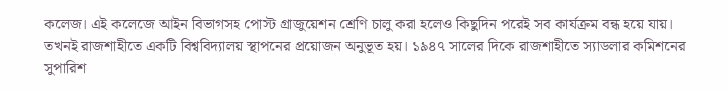কলেজ। এই কলেজে আইন বিভাগসহ পোস্ট গ্রাজুয়েশন শ্রেণি চালু করা হলেও কিছুদিন পরেই সব কার্যক্রম বন্ধ হয়ে যায়। তখনই রাজশাহীতে একটি বিশ্ববিদ্যালয় স্থাপনের প্রয়োজন অনুভূত হয়। ১৯৪৭ সালের দিকে রাজশাহীতে স্যাডলার কমিশনের সুপারিশ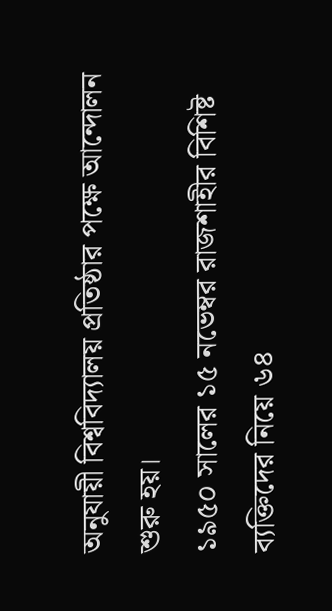অনুযায়ী বিশ্ববিদ্যালয় প্রতিষ্ঠার পক্ষে আন্দোলন শুরু হয়।
১৯৫০ সালের ১৫ নভেম্বর রাজশাহীর বিশিষ্ট ব্যক্তিদের নিয়ে ৬৪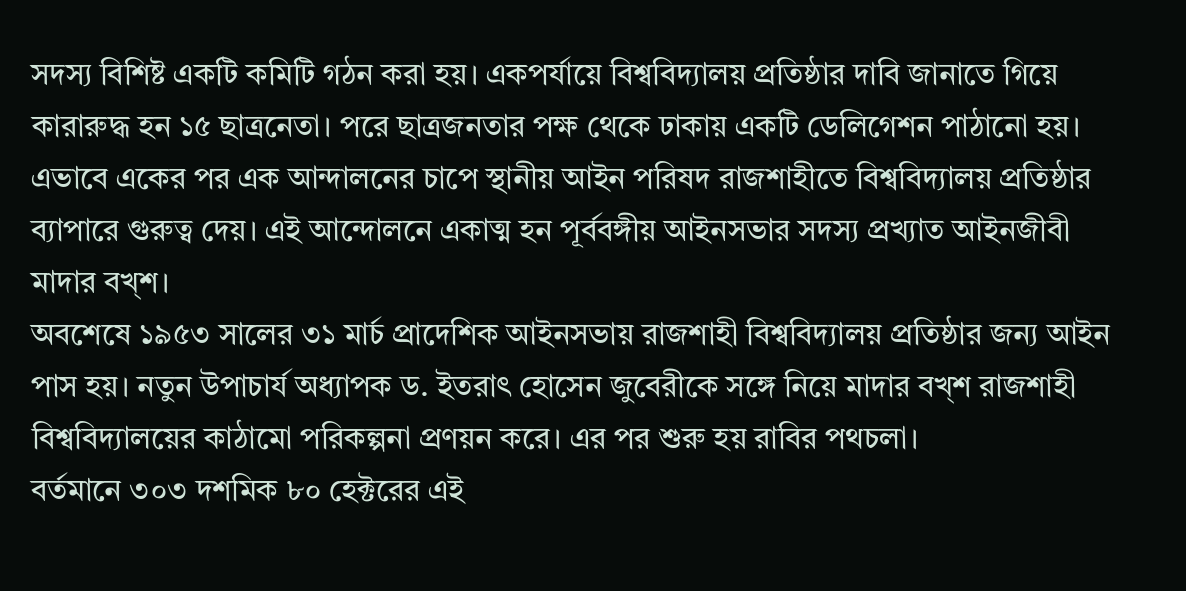সদস্য বিশিষ্ট একটি কমিটি গঠন করা হয়। একপর্যায়ে বিশ্ববিদ্যালয় প্রতিষ্ঠার দাবি জানাতে গিয়ে কারারুদ্ধ হন ১৫ ছাত্রনেতা। পরে ছাত্রজনতার পক্ষ থেকে ঢাকায় একটি ডেলিগেশন পাঠানো হয়। এভাবে একের পর এক আন্দালনের চাপে স্থানীয় আইন পরিষদ রাজশাহীতে বিশ্ববিদ্যালয় প্রতিষ্ঠার ব্যাপারে গুরুত্ব দেয়। এই আন্দোলনে একাত্ম হন পূর্ববঙ্গীয় আইনসভার সদস্য প্রখ্যাত আইনজীবী মাদার বখ্শ।
অবশেষে ১৯৫৩ সালের ৩১ মার্চ প্রাদেশিক আইনসভায় রাজশাহী বিশ্ববিদ্যালয় প্রতিষ্ঠার জন্য আইন পাস হয়। নতুন উপাচার্য অধ্যাপক ড. ইতরাৎ হোসেন জুবেরীকে সঙ্গে নিয়ে মাদার বখ্শ রাজশাহী বিশ্ববিদ্যালয়ের কাঠামো পরিকল্পনা প্রণয়ন করে। এর পর শুরু হয় রাবির পথচলা।
বর্তমানে ৩০৩ দশমিক ৮০ হেক্টরের এই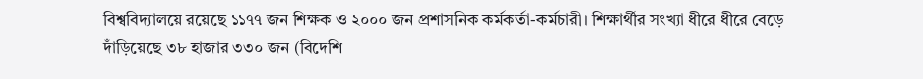বিশ্ববিদ্যালয়ে রয়েছে ১১৭৭ জন শিক্ষক ও ২০০০ জন প্রশাসনিক কর্মকর্তা-কর্মচারী। শিক্ষার্থীর সংখ্যা ধীরে ধীরে বেড়ে দাঁড়িয়েছে ৩৮ হাজার ৩৩০ জন (বিদেশি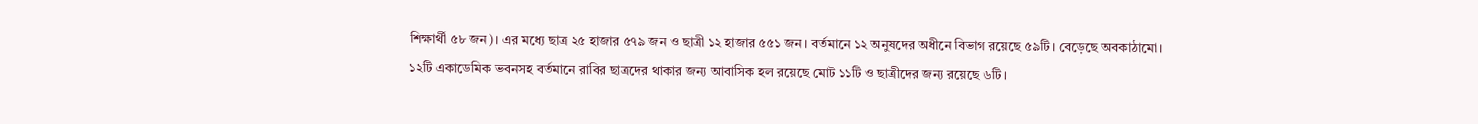শিক্ষার্থী ৫৮ জন)। এর মধ্যে ছাত্র ২৫ হাজার ৫৭৯ জন ও ছাত্রী ১২ হাজার ৫৫১ জন। বর্তমানে ১২ অনুষদের অধীনে বিভাগ রয়েছে ৫৯টি। বেড়েছে অবকাঠামো। ১২টি একাডেমিক ভবনসহ বর্তমানে রাবির ছাত্রদের থাকার জন্য আবাসিক হল রয়েছে মোট ১১টি ও ছাত্রীদের জন্য রয়েছে ৬টি।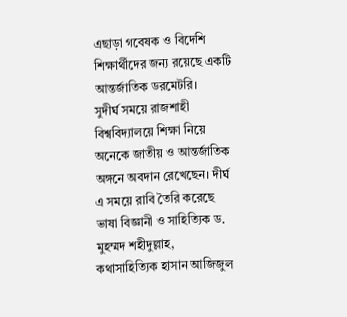এছাড়া গবেষক ও বিদেশি শিক্ষার্থীদের জন্য রয়েছে একটি আন্তর্জাতিক ডরমেটরি।
সুদীর্ঘ সময়ে রাজশাহী বিশ্ববিদ্যালয়ে শিক্ষা নিয়ে অনেকে জাতীয় ও আন্তর্জাতিক অঙ্গনে অবদান রেখেছেন। দীর্ঘ এ সময়ে রাবি তৈরি করেছে ভাষা বিজ্ঞানী ও সাহিত্যিক ড. মুহম্মদ শহীদুল্লাহ, কথাসাহিত্যিক হাসান আজিজুল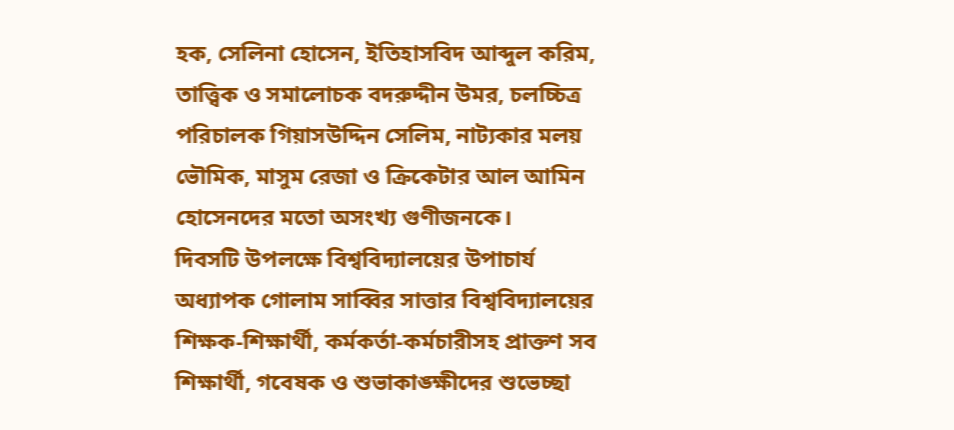হক, সেলিনা হোসেন, ইতিহাসবিদ আব্দুল করিম, তাত্ত্বিক ও সমালোচক বদরুদ্দীন উমর, চলচ্চিত্র পরিচালক গিয়াসউদ্দিন সেলিম, নাট্যকার মলয় ভৌমিক, মাসুম রেজা ও ক্রিকেটার আল আমিন হোসেনদের মতো অসংখ্য গুণীজনকে।
দিবসটি উপলক্ষে বিশ্ববিদ্যালয়ের উপাচার্য অধ্যাপক গোলাম সাব্বির সাত্তার বিশ্ববিদ্যালয়ের শিক্ষক-শিক্ষার্থী, কর্মকর্তা-কর্মচারীসহ প্রাক্তণ সব শিক্ষার্থী, গবেষক ও শুভাকাঙ্ক্ষীদের শুভেচ্ছা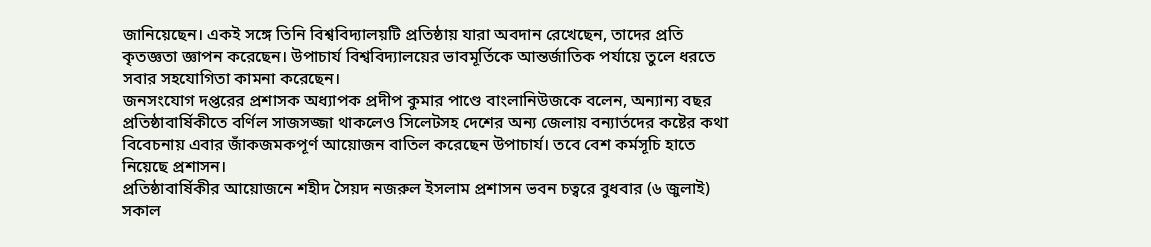জানিয়েছেন। একই সঙ্গে তিনি বিশ্ববিদ্যালয়টি প্রতিষ্ঠায় যারা অবদান রেখেছেন, তাদের প্রতি কৃতজ্ঞতা জ্ঞাপন করেছেন। উপাচার্য বিশ্ববিদ্যালয়ের ভাবমূর্তিকে আন্তর্জাতিক পর্যায়ে তুলে ধরতে সবার সহযোগিতা কামনা করেছেন।
জনসংযোগ দপ্তরের প্রশাসক অধ্যাপক প্রদীপ কুমার পাণ্ডে বাংলানিউজকে বলেন, অন্যান্য বছর প্রতিষ্ঠাবার্ষিকীতে বর্ণিল সাজসজ্জা থাকলেও সিলেটসহ দেশের অন্য জেলায় বন্যার্তদের কষ্টের কথা বিবেচনায় এবার জাঁকজমকপূর্ণ আয়োজন বাতিল করেছেন উপাচার্য। তবে বেশ কর্মসূচি হাতে নিয়েছে প্রশাসন।
প্রতিষ্ঠাবার্ষিকীর আয়োজনে শহীদ সৈয়দ নজরুল ইসলাম প্রশাসন ভবন চত্বরে বুধবার (৬ জুলাই) সকাল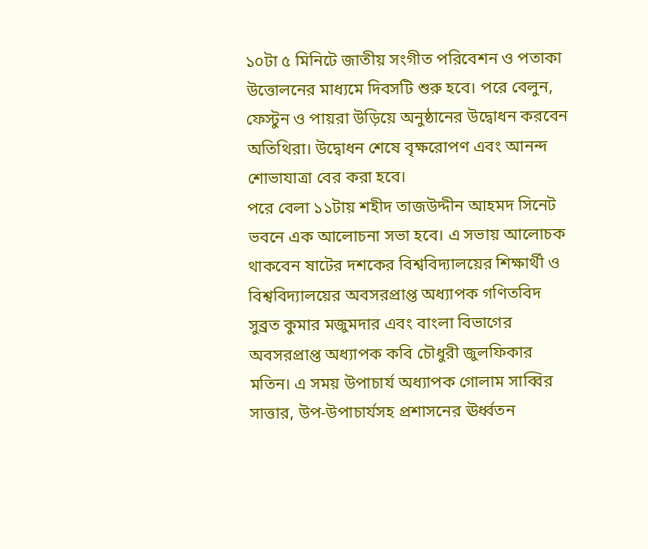১০টা ৫ মিনিটে জাতীয় সংগীত পরিবেশন ও পতাকা উত্তোলনের মাধ্যমে দিবসটি শুরু হবে। পরে বেলুন, ফেস্টুন ও পায়রা উড়িয়ে অনুষ্ঠানের উদ্বোধন করবেন অতিথিরা। উদ্বোধন শেষে বৃক্ষরোপণ এবং আনন্দ শোভাযাত্রা বের করা হবে।
পরে বেলা ১১টায় শহীদ তাজউদ্দীন আহমদ সিনেট ভবনে এক আলোচনা সভা হবে। এ সভায় আলোচক থাকবেন ষাটের দশকের বিশ্ববিদ্যালয়ের শিক্ষার্থী ও বিশ্ববিদ্যালয়ের অবসরপ্রাপ্ত অধ্যাপক গণিতবিদ সুব্রত কুমার মজুমদার এবং বাংলা বিভাগের অবসরপ্রাপ্ত অধ্যাপক কবি চৌধুরী জুলফিকার মতিন। এ সময় উপাচার্য অধ্যাপক গোলাম সাব্বির সাত্তার, উপ-উপাচার্যসহ প্রশাসনের ঊর্ধ্বতন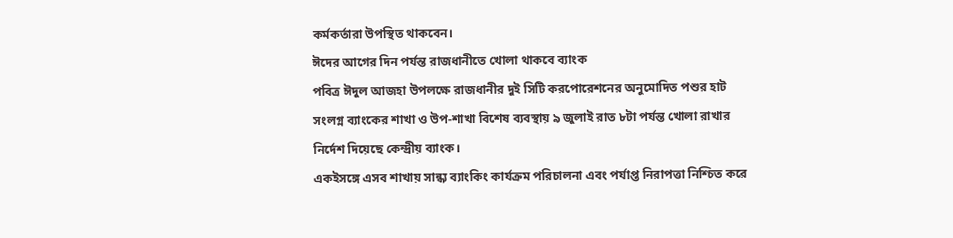কর্মকর্তারা উপস্থিত থাকবেন।
ঈদের আগের দিন পর্যন্ত রাজধানীতে খোলা থাকবে ব্যাংক
পবিত্র ঈদুল আজহা উপলক্ষে রাজধানীর দুই সিটি করপোরেশনের অনুমোদিত পশুর হাট সংলগ্ন ব্যাংকের শাখা ও উপ-শাখা বিশেষ ব্যবস্থায় ৯ জুলাই রাত ৮টা পর্যন্ত খোলা রাখার নির্দেশ দিয়েছে কেন্দ্রীয় ব্যাংক।
একইসঙ্গে এসব শাখায় সান্ধ্য ব্যাংকিং কার্যক্রম পরিচালনা এবং পর্যাপ্ত নিরাপত্তা নিশ্চিত করে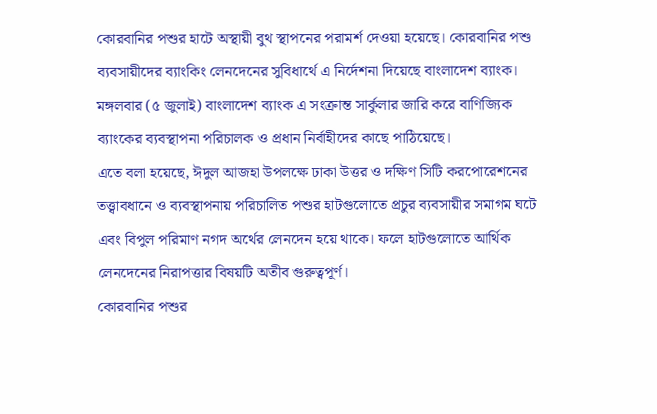কোরবানির পশুর হাটে অস্থায়ী বুথ স্থাপনের পরামর্শ দেওয়া হয়েছে। কোরবানির পশু ব্যবসায়ীদের ব্যাংকিং লেনদেনের সুবিধার্থে এ নির্দেশনা দিয়েছে বাংলাদেশ ব্যাংক।
মঙ্গলবার (৫ জুলাই) বাংলাদেশ ব্যাংক এ সংক্রান্ত সার্কুলার জারি করে বাণিজ্যিক ব্যাংকের ব্যবস্থাপনা পরিচালক ও প্রধান নির্বাহীদের কাছে পাঠিয়েছে।
এতে বলা হয়েছে, ঈদুল আজহা উপলক্ষে ঢাকা উত্তর ও দক্ষিণ সিটি করপোরেশনের তত্ত্বাবধানে ও ব্যবস্থাপনায় পরিচালিত পশুর হাটগুলোতে প্রচুর ব্যবসায়ীর সমাগম ঘটে এবং বিপুল পরিমাণ নগদ অর্থের লেনদেন হয়ে থাকে। ফলে হাটগুলোতে আর্থিক লেনদেনের নিরাপত্তার বিষয়টি অতীব গুরুত্বপূর্ণ।
কোরবানির পশুর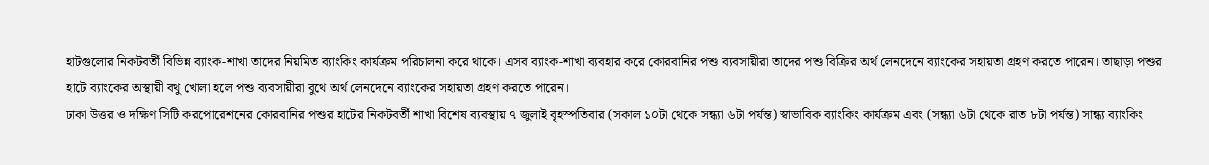হাটগুলোর নিকটবর্তী বিভিন্ন ব্যাংক-শাখা তাদের নিয়মিত ব্যাংকিং কার্যক্রম পরিচালনা করে থাকে। এসব ব্যাংক-শাখা ব্যবহার করে কোরবানির পশু ব্যবসায়ীরা তাদের পশু বিক্রির অর্থ লেনদেনে ব্যাংকের সহায়তা গ্রহণ করতে পারেন। তাছাড়া পশুর হাটে ব্যাংকের অস্থায়ী বথু খোলা হলে পশু ব্যবসায়ীরা বুথে অর্থ লেনদেনে ব্যাংকের সহায়তা গ্রহণ করতে পারেন।
ঢাকা উত্তর ও দক্ষিণ সিটি করপোরেশনের কোরবানির পশুর হাটের নিকটবর্তী শাখা বিশেষ ব্যবস্থায় ৭ জুলাই বৃহস্পতিবার (সকাল ১০টা থেকে সন্ধ্যা ৬টা পর্যন্ত) স্বাভাবিক ব্যাংকিং কার্যক্রম এবং (সন্ধ্যা ৬টা থেকে রাত ৮টা পর্যন্ত) সান্ধ্য ব্যাংকিং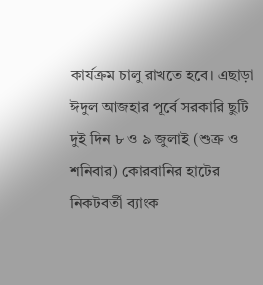কার্যক্রম চালু রাখতে হবে। এছাড়া ঈদুল আজহার পূর্বে সরকারি ছুটি দুই দিন ৮ ও ৯ জুলাই (শুক্র ও শনিবার) কোরবানির হাটের নিকটবর্তী ব্যাংক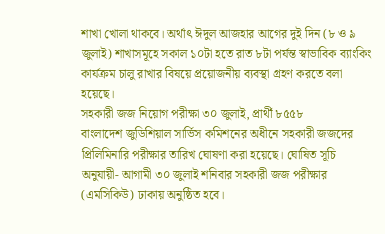শাখা খোলা থাকবে। অর্থাৎ ঈদুল আজহার আগের দুই দিন (৮ ও ৯ জুলাই) শাখাসমূহে সকাল ১০টা হতে রাত ৮টা পর্যন্ত স্বাভাবিক ব্যাংকিং কার্যক্রম চালু রাখার বিষয়ে প্রয়োজনীয় ব্যবস্থা গ্রহণ করতে বলা হয়েছে।
সহকারী জজ নিয়োগ পরীক্ষা ৩০ জুলাই, প্রার্থী ৮৫৫৮
বাংলাদেশ জুডিশিয়াল সার্ভিস কমিশনের অধীনে সহকারী জজদের প্রিলিমিনারি পরীক্ষার তারিখ ঘোষণা করা হয়েছে। ঘোষিত সূচি অনুযায়ী- আগামী ৩০ জুলাই শনিবার সহকারী জজ পরীক্ষার (এমসিকিউ) ঢাকায় অনুষ্ঠিত হবে।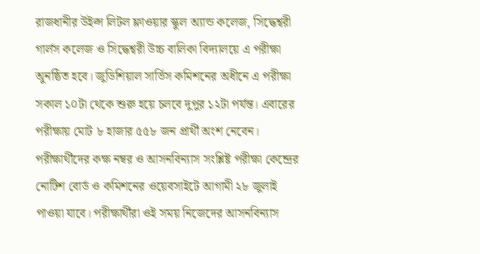রাজধানীর উইল্স লিটল ফ্লাওয়ার স্কুল অ্যান্ড কলেজ, সিদ্ধেশ্বরী গার্লস কলেজ ও সিদ্ধেশ্বরী উচ্চ বালিকা বিদ্যালয়ে এ পরীক্ষা অুনষ্ঠিত হবে। জুডিশিয়াল সার্ভিস কমিশনের অধীনে এ পরীক্ষা সকাল ১০টা থেকে শুরু হয়ে চলবে দুপুর ১২টা পর্যন্ত। এবারের পরীক্ষায় মোট ৮ হাজার ৫৫৮ জন প্রার্থী অংশ নেবেন।
পরীক্ষার্থীদের কক্ষ নম্বর ও আসনবিন্যাস সংশ্লিষ্ট পরীক্ষা কেন্দ্রের নোটিশ বোর্ড ও কমিশনের ওয়েবসাইটে আগামী ২৮ জুলাই পাওয়া যাবে। পরীক্ষার্থীরা ওই সময় নিজেদের আসনবিন্যাস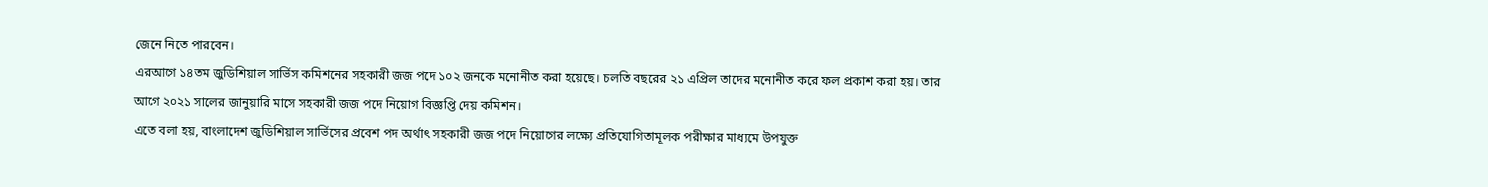জেনে নিতে পারবেন।
এরআগে ১৪তম জুডিশিয়াল সার্ভিস কমিশনের সহকারী জজ পদে ১০২ জনকে মনোনীত করা হয়েছে। চলতি বছরের ২১ এপ্রিল তাদের মনোনীত করে ফল প্রকাশ করা হয়। তার আগে ২০২১ সালের জানুয়ারি মাসে সহকারী জজ পদে নিয়োগ বিজ্ঞপ্তি দেয় কমিশন।
এতে বলা হয়, বাংলাদেশ জুডিশিয়াল সার্ভিসের প্রবেশ পদ অর্থাৎ সহকারী জজ পদে নিয়োগের লক্ষ্যে প্রতিযোগিতামূলক পরীক্ষার মাধ্যমে উপযুক্ত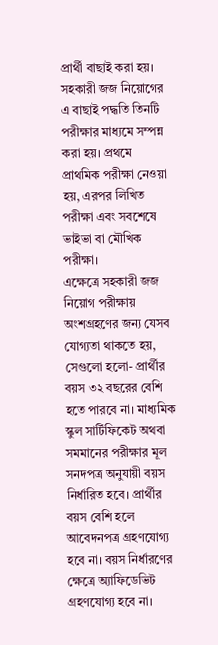প্রার্থী বাছাই করা হয়। সহকারী জজ নিয়োগের এ বাছাই পদ্ধতি তিনটি পরীক্ষার মাধ্যমে সম্পন্ন করা হয়। প্রথমে প্রাথমিক পরীক্ষা নেওয়া হয়, এরপর লিখিত পরীক্ষা এবং সবশেষে ভাইভা বা মৌখিক পরীক্ষা।
এক্ষেত্রে সহকারী জজ নিয়োগ পরীক্ষায় অংশগ্রহণের জন্য যেসব যোগ্যতা থাকতে হয়, সেগুলো হলো- প্রার্থীর বয়স ৩২ বছরের বেশি হতে পারবে না। মাধ্যমিক স্কুল সার্টিফিকেট অথবা সমমানের পরীক্ষার মূল সনদপত্র অনুযায়ী বয়স নির্ধারিত হবে। প্রার্থীর বয়স বেশি হলে আবেদনপত্র গ্রহণযোগ্য হবে না। বয়স নির্ধারণের ক্ষেত্রে অ্যাফিডেভিট গ্রহণযোগ্য হবে না।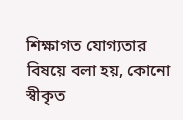শিক্ষাগত যোগ্যতার বিষয়ে বলা হয়, কোনো স্বীকৃত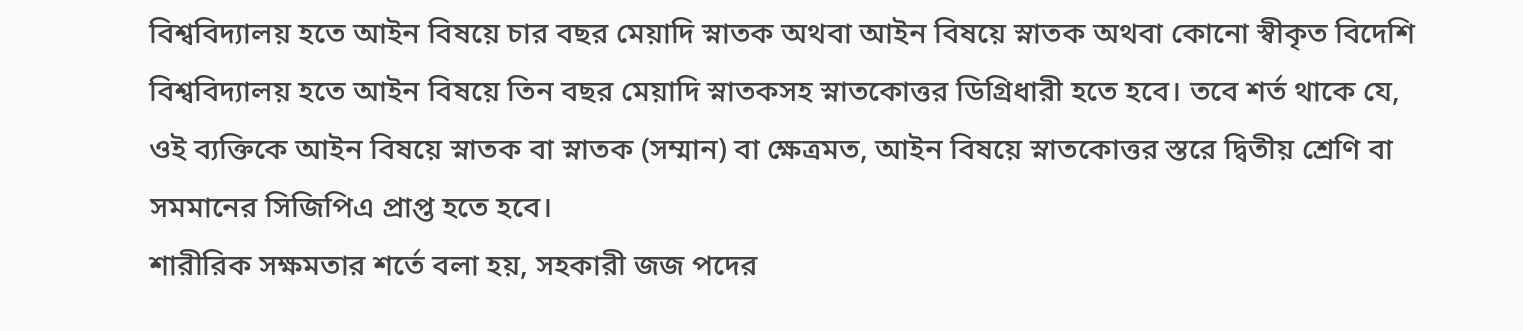বিশ্ববিদ্যালয় হতে আইন বিষয়ে চার বছর মেয়াদি স্নাতক অথবা আইন বিষয়ে স্নাতক অথবা কোনো স্বীকৃত বিদেশি বিশ্ববিদ্যালয় হতে আইন বিষয়ে তিন বছর মেয়াদি স্নাতকসহ স্নাতকোত্তর ডিগ্রিধারী হতে হবে। তবে শর্ত থাকে যে, ওই ব্যক্তিকে আইন বিষয়ে স্নাতক বা স্নাতক (সম্মান) বা ক্ষেত্রমত, আইন বিষয়ে স্নাতকোত্তর স্তরে দ্বিতীয় শ্রেণি বা সমমানের সিজিপিএ প্রাপ্ত হতে হবে।
শারীরিক সক্ষমতার শর্তে বলা হয়, সহকারী জজ পদের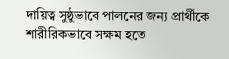দায়িত্ব সুষ্ঠুভাবে পালনের জন্য প্রার্থীকে শারীরিকভাবে সক্ষম হতে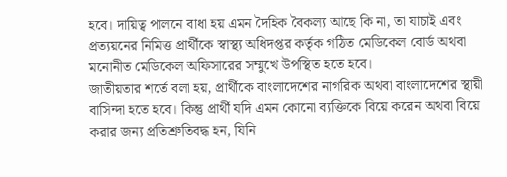হবে। দায়িত্ব পালনে বাধা হয় এমন দৈহিক বৈকল্য আছে কি না, তা যাচাই এবং প্রত্যয়নের নিমিত্ত প্রার্থীকে স্বাস্থ্য অধিদপ্তর কর্তৃক গঠিত মেডিকেল বোর্ড অথবা মনোনীত মেডিকেল অফিসারের সম্মুখে উপস্থিত হতে হবে।
জাতীয়তার শর্তে বলা হয়, প্রার্থীকে বাংলাদেশের নাগরিক অথবা বাংলাদেশের স্থায়ী বাসিন্দা হতে হবে। কিন্তু প্রার্থী যদি এমন কোনো ব্যক্তিকে বিয়ে করেন অথবা বিয়ে করার জন্য প্রতিশ্রুতিবদ্ধ হন, যিনি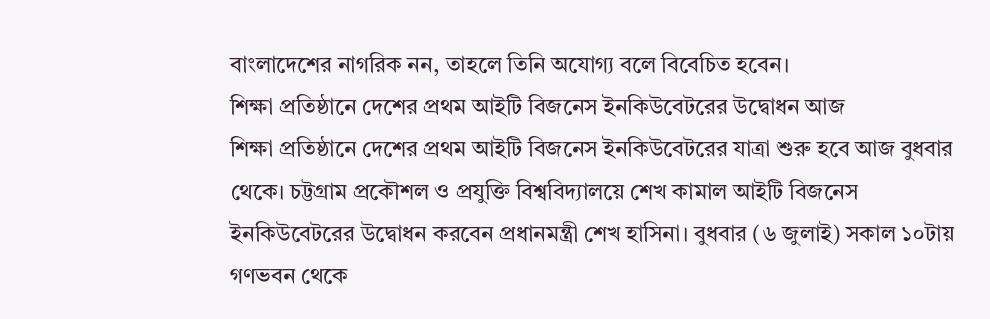বাংলাদেশের নাগরিক নন, তাহলে তিনি অযোগ্য বলে বিবেচিত হবেন।
শিক্ষা প্রতিষ্ঠানে দেশের প্রথম আইটি বিজনেস ইনকিউবেটরের উদ্বোধন আজ
শিক্ষা প্রতিষ্ঠানে দেশের প্রথম আইটি বিজনেস ইনকিউবেটরের যাত্রা শুরু হবে আজ বুধবার থেকে। চট্টগ্রাম প্রকৌশল ও প্রযুক্তি বিশ্ববিদ্যালয়ে শেখ কামাল আইটি বিজনেস ইনকিউবেটরের উদ্বোধন করবেন প্রধানমন্ত্রী শেখ হাসিনা। বুধবার (৬ জুলাই) সকাল ১০টায় গণভবন থেকে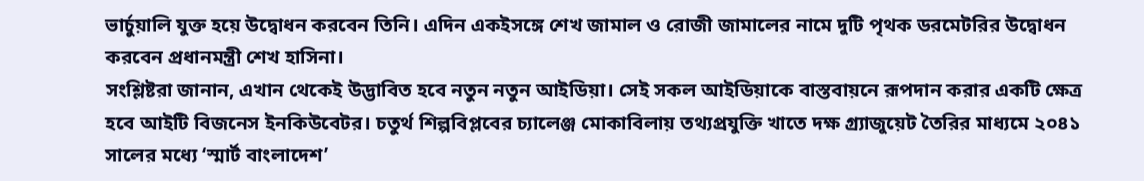ভার্চুয়ালি যুক্ত হয়ে উদ্বোধন করবেন তিনি। এদিন একইসঙ্গে শেখ জামাল ও রোজী জামালের নামে দুটি পৃথক ডরমেটরির উদ্বোধন করবেন প্রধানমন্ত্রী শেখ হাসিনা।
সংশ্লিষ্টরা জানান, এখান থেকেই উদ্ভাবিত হবে নতুন নতুন আইডিয়া। সেই সকল আইডিয়াকে বাস্তবায়নে রূপদান করার একটি ক্ষেত্র হবে আইটি বিজনেস ইনকিউবেটর। চতুর্থ শিল্পবিপ্লবের চ্যালেঞ্জ মোকাবিলায় তথ্যপ্রযুক্তি খাতে দক্ষ গ্র্যাজুয়েট তৈরির মাধ্যমে ২০৪১ সালের মধ্যে ‘স্মার্ট বাংলাদেশ’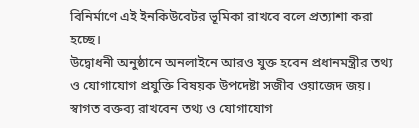বিনির্মাণে এই ইনকিউবেটর ভূমিকা রাখবে বলে প্রত্যাশা করা হচ্ছে।
উদ্বোধনী অনুষ্ঠানে অনলাইনে আরও যুক্ত হবেন প্রধানমন্ত্রীর তথ্য ও যোগাযোগ প্রযুক্তি বিষয়ক উপদেষ্টা সজীব ওয়াজেদ জয়। স্বাগত বক্তব্য রাখবেন তথ্য ও যোগাযোগ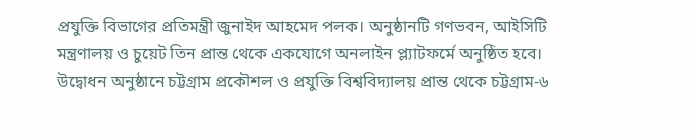প্রযুক্তি বিভাগের প্রতিমন্ত্রী জুনাইদ আহমেদ পলক। অনুষ্ঠানটি গণভবন, আইসিটি মন্ত্রণালয় ও চুয়েট তিন প্রান্ত থেকে একযোগে অনলাইন প্ল্যাটফর্মে অনুষ্ঠিত হবে।
উদ্বোধন অনুষ্ঠানে চট্টগ্রাম প্রকৌশল ও প্রযুক্তি বিশ্ববিদ্যালয় প্রান্ত থেকে চট্টগ্রাম-৬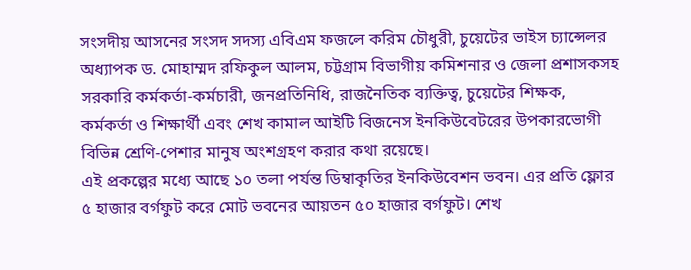সংসদীয় আসনের সংসদ সদস্য এবিএম ফজলে করিম চৌধুরী, চুয়েটের ভাইস চ্যান্সেলর অধ্যাপক ড. মোহাম্মদ রফিকুল আলম, চট্টগ্রাম বিভাগীয় কমিশনার ও জেলা প্রশাসকসহ সরকারি কর্মকর্তা-কর্মচারী, জনপ্রতিনিধি, রাজনৈতিক ব্যক্তিত্ব, চুয়েটের শিক্ষক, কর্মকর্তা ও শিক্ষার্থী এবং শেখ কামাল আইটি বিজনেস ইনকিউবেটরের উপকারভোগী বিভিন্ন শ্রেণি-পেশার মানুষ অংশগ্রহণ করার কথা রয়েছে।
এই প্রকল্পের মধ্যে আছে ১০ তলা পর্যন্ত ডিম্বাকৃতির ইনকিউবেশন ভবন। এর প্রতি ফ্লোর ৫ হাজার বর্গফুট করে মোট ভবনের আয়তন ৫০ হাজার বর্গফুট। শেখ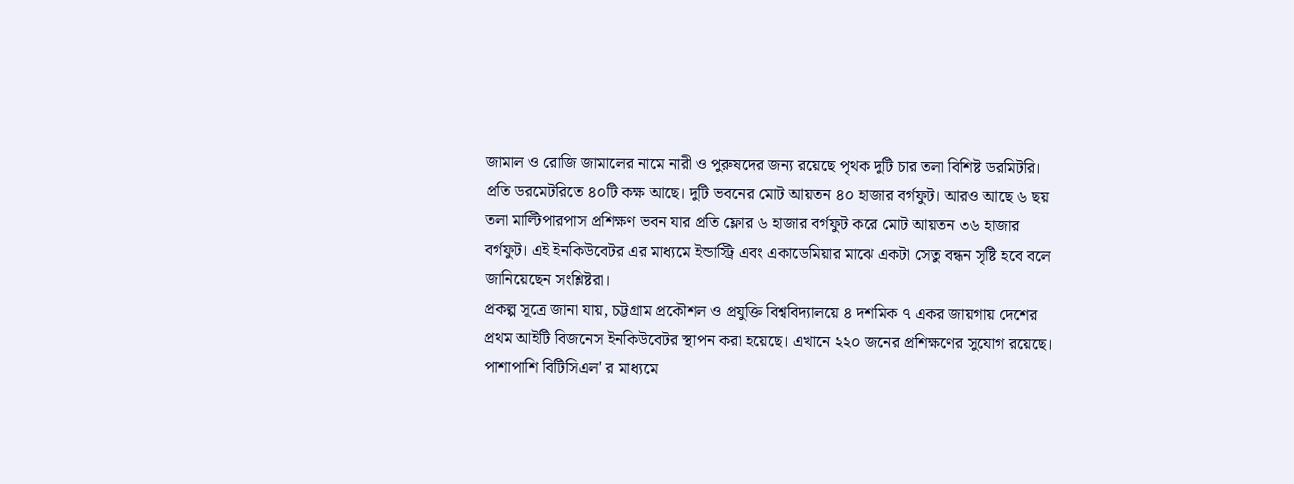জামাল ও রোজি জামালের নামে নারী ও পুরুষদের জন্য রয়েছে পৃথক দুটি চার তলা বিশিষ্ট ডরমিটরি। প্রতি ডরমেটরিতে ৪০টি কক্ষ আছে। দুটি ভবনের মোট আয়তন ৪০ হাজার বর্গফুট। আরও আছে ৬ ছয় তলা মাল্টিপারপাস প্রশিক্ষণ ভবন যার প্রতি ফ্লোর ৬ হাজার বর্গফুট করে মোট আয়তন ৩৬ হাজার বর্গফুট। এই ইনকিউবেটর এর মাধ্যমে ইন্ডাস্ট্রি এবং একাডেমিয়ার মাঝে একটা সেতু বন্ধন সৃষ্টি হবে বলে জানিয়েছেন সংশ্লিষ্টরা।
প্রকল্প সূত্রে জানা যায়, চট্টগ্রাম প্রকৌশল ও প্রযুক্তি বিশ্ববিদ্যালয়ে ৪ দশমিক ৭ একর জায়গায় দেশের প্রথম আইটি বিজনেস ইনকিউবেটর স্থাপন করা হয়েছে। এখানে ২২০ জনের প্রশিক্ষণের সুযোগ রয়েছে। পাশাপাশি বিটিসিএল' র মাধ্যমে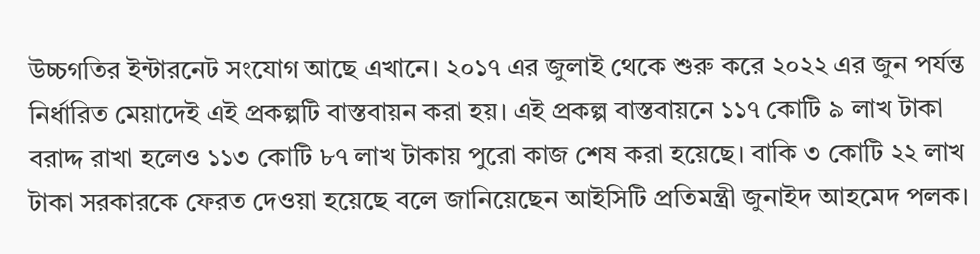উচ্চগতির ইন্টারনেট সংযোগ আছে এখানে। ২০১৭ এর জুলাই থেকে শুরু করে ২০২২ এর জুন পর্যন্ত নির্ধারিত মেয়াদেই এই প্রকল্পটি বাস্তবায়ন করা হয়। এই প্রকল্প বাস্তবায়নে ১১৭ কোটি ৯ লাখ টাকা বরাদ্দ রাখা হলেও ১১৩ কোটি ৮৭ লাখ টাকায় পুরো কাজ শেষ করা হয়েছে। বাকি ৩ কোটি ২২ লাখ টাকা সরকারকে ফেরত দেওয়া হয়েছে বলে জানিয়েছেন আইসিটি প্রতিমন্ত্রী জুনাইদ আহমেদ পলক।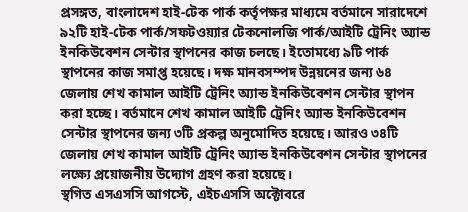প্রসঙ্গত, বাংলাদেশ হাই-টেক পার্ক কর্তৃপক্ষর মাধ্যমে বর্তমানে সারাদেশে ৯২টি হাই-টেক পার্ক/সফটওয়্যার টেকনোলজি পার্ক/আইটি ট্রেনিং অ্যান্ড ইনকিউবেশন সেন্টার স্থাপনের কাজ চলছে। ইতোমধ্যে ৯টি পার্ক স্থাপনের কাজ সমাপ্ত হয়েছে। দক্ষ মানবসম্পদ উন্নয়নের জন্য ৬৪ জেলায় শেখ কামাল আইটি ট্রেনিং অ্যান্ড ইনকিউবেশন সেন্টার স্থাপন করা হচ্ছে। বর্তমানে শেখ কামাল আইটি ট্রেনিং অ্যান্ড ইনকিউবেশন সেন্টার স্থাপনের জন্য ৩টি প্রকল্প অনুমোদিত হয়েছে। আরও ৩৪টি জেলায় শেখ কামাল আইটি ট্রেনিং অ্যান্ড ইনকিউবেশন সেন্টার স্থাপনের লক্ষ্যে প্রয়োজনীয় উদ্যোগ গ্রহণ করা হয়েছে।
স্থগিত এসএসসি আগস্টে, এইচএসসি অক্টোবরে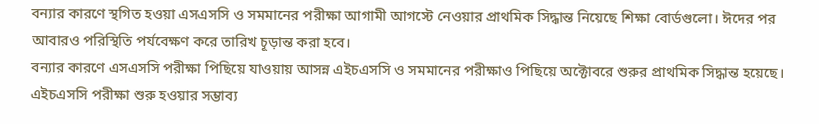বন্যার কারণে স্থগিত হওয়া এসএসসি ও সমমানের পরীক্ষা আগামী আগস্টে নেওয়ার প্রাথমিক সিদ্ধান্ত নিয়েছে শিক্ষা বোর্ডগুলো। ঈদের পর আবারও পরিস্থিতি পর্যবেক্ষণ করে তারিখ চূড়ান্ত করা হবে।
বন্যার কারণে এসএসসি পরীক্ষা পিছিয়ে যাওয়ায় আসন্ন এইচএসসি ও সমমানের পরীক্ষাও পিছিয়ে অক্টোবরে শুরুর প্রাথমিক সিদ্ধান্ত হয়েছে। এইচএসসি পরীক্ষা শুরু হওয়ার সম্ভাব্য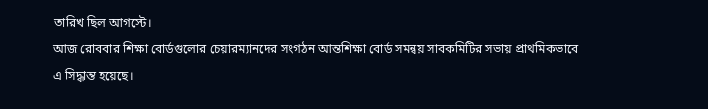তারিখ ছিল আগস্টে।
আজ রোববার শিক্ষা বোর্ডগুলোর চেয়ারম্যানদের সংগঠন আন্তশিক্ষা বোর্ড সমন্বয় সাবকমিটির সভায় প্রাথমিকভাবে এ সিদ্ধান্ত হয়েছে।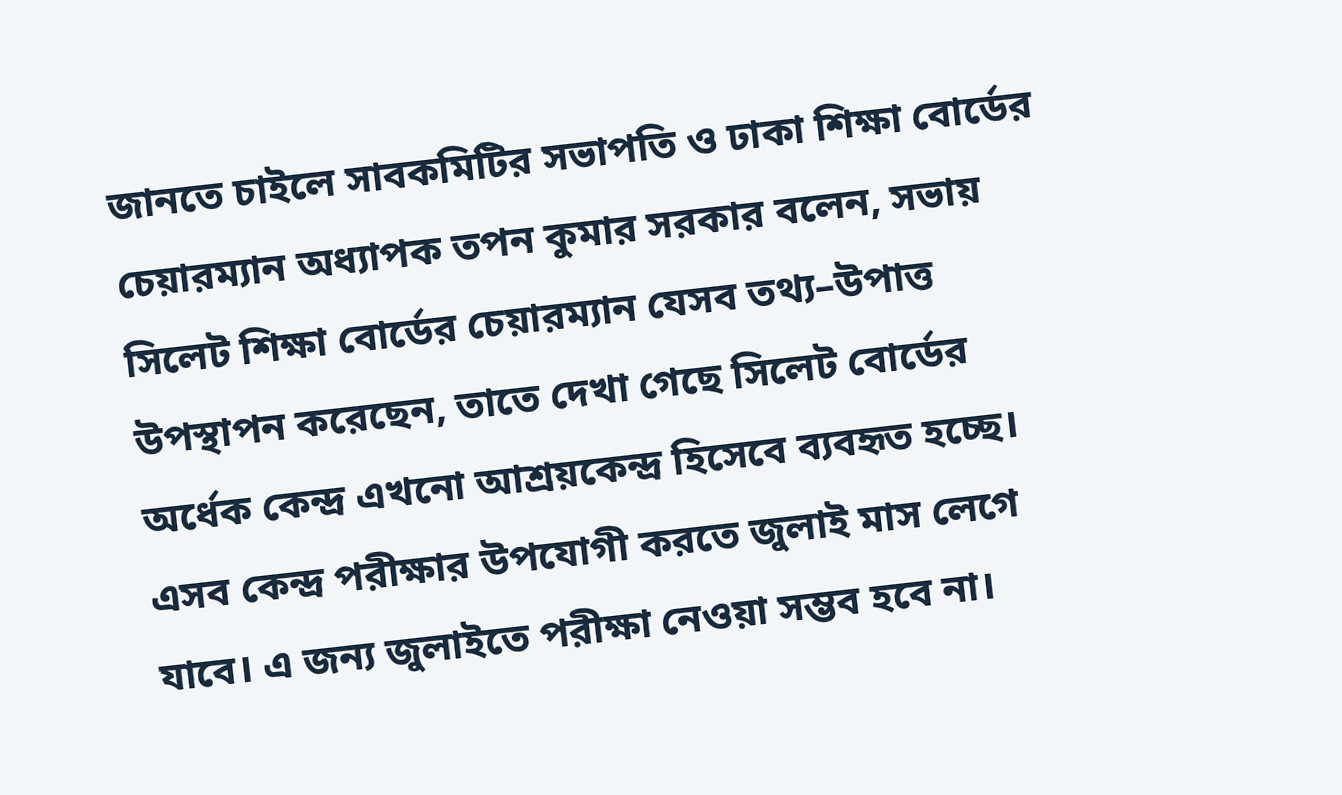জানতে চাইলে সাবকমিটির সভাপতি ও ঢাকা শিক্ষা বোর্ডের চেয়ারম্যান অধ্যাপক তপন কুমার সরকার বলেন, সভায় সিলেট শিক্ষা বোর্ডের চেয়ারম্যান যেসব তথ্য–উপাত্ত উপস্থাপন করেছেন, তাতে দেখা গেছে সিলেট বোর্ডের অর্ধেক কেন্দ্র এখনো আশ্রয়কেন্দ্র হিসেবে ব্যবহৃত হচ্ছে। এসব কেন্দ্র পরীক্ষার উপযোগী করতে জুলাই মাস লেগে যাবে। এ জন্য জুলাইতে পরীক্ষা নেওয়া সম্ভব হবে না।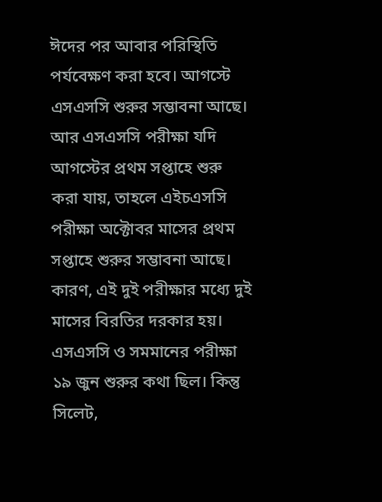ঈদের পর আবার পরিস্থিতি পর্যবেক্ষণ করা হবে। আগস্টে এসএসসি শুরুর সম্ভাবনা আছে।
আর এসএসসি পরীক্ষা যদি আগস্টের প্রথম সপ্তাহে শুরু করা যায়, তাহলে এইচএসসি পরীক্ষা অক্টোবর মাসের প্রথম সপ্তাহে শুরুর সম্ভাবনা আছে। কারণ, এই দুই পরীক্ষার মধ্যে দুই মাসের বিরতির দরকার হয়।
এসএসসি ও সমমানের পরীক্ষা ১৯ জুন শুরুর কথা ছিল। কিন্তু সিলেট,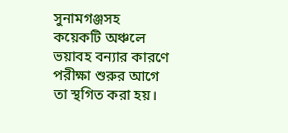সুনামগঞ্জসহ কয়েকটি অঞ্চলে ভয়াবহ বন্যার কারণে পরীক্ষা শুরুর আগে তা স্থগিত করা হয়।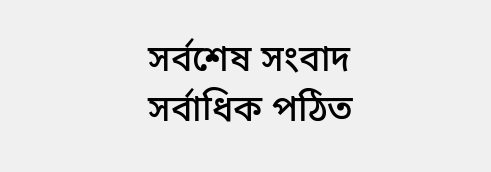সর্বশেষ সংবাদ
সর্বাধিক পঠিত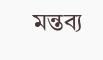মন্তব্য